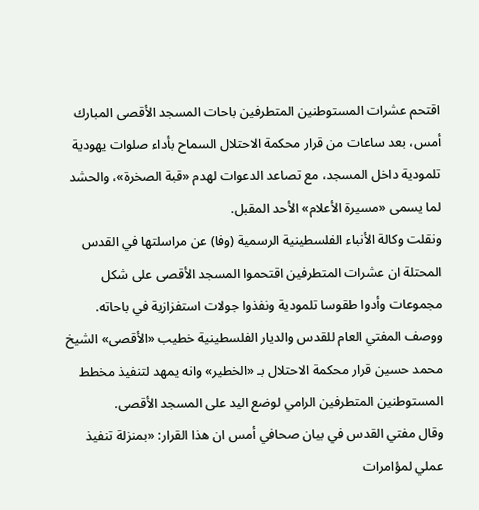اقتحم عشرات المستوطنين المتطرفين باحات المسجد الأقصى المبارك أمس، بعد ساعات من قرار محكمة الاحتلال السماح بأداء صلوات يهودية تلمودية داخل المسجد، مع تصاعد الدعوات لهدم «قبة الصخرة»، والحشد لما يسمى «مسيرة الأعلام» الأحد المقبل.
ونقلت وكالة الأنباء الفلسطينية الرسمية (وفا) عن مراسلتها في القدس المحتلة ان عشرات المتطرفين اقتحموا المسجد الأقصى على شكل مجموعات وأدوا طقوسا تلمودية ونفذوا جولات استفزازية في باحاته.
ووصف المفتي العام للقدس والديار الفلسطينية خطيب «الأقصى» الشيخ محمد حسين قرار محكمة الاحتلال بـ «الخطير» وانه يمهد لتنفيذ مخطط المستوطنين المتطرفين الرامي لوضع اليد على المسجد الأقصى.
وقال مفتي القدس في بيان صحافي أمس ان هذا القرار: «بمنزلة تنفيذ عملي لمؤامرات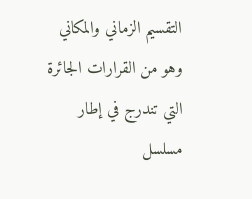التقسيم الزماني والمكاني وهو من القرارات الجائرة التي تندرج في إطار مسلسل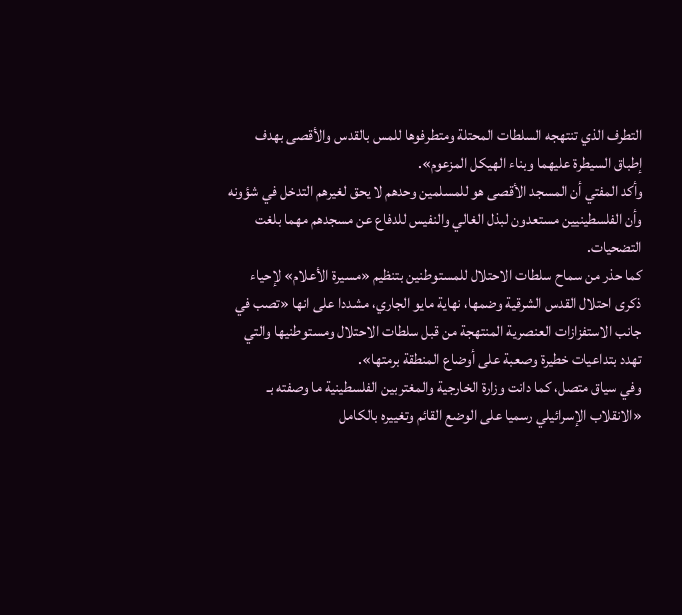التطرف الذي تنتهجه السلطات المحتلة ومتطرفوها للمس بالقدس والأقصى بهدف إطباق السيطرة عليهما وبناء الهيكل المزعوم».
وأكد المفتي أن المسجد الأقصى هو للمسلمين وحدهم لا يحق لغيرهم التدخل في شؤونه وأن الفلسطينيين مستعدون لبذل الغالي والنفيس للدفاع عن مسجدهم مهما بلغت التضحيات.
كما حذر من سماح سلطات الاحتلال للمستوطنين بتنظيم «مسيرة الأعلام» لإحياء ذكرى احتلال القدس الشرقية وضمها، نهاية مايو الجاري، مشددا على انها «تصب في جانب الاستفزازات العنصرية المنتهجة من قبل سلطات الاحتلال ومستوطنيها والتي تهدد بتداعيات خطيرة وصعبة على أوضاع المنطقة برمتها».
وفي سياق متصل، كما دانت وزارة الخارجية والمغتربين الفلسطينية ما وصفته بـ «الانقلاب الإسرائيلي رسميا على الوضع القائم وتغييره بالكامل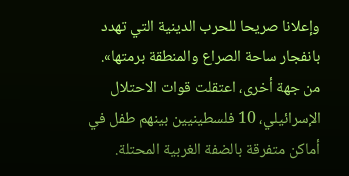وإعلانا صريحا للحرب الدينية التي تهدد بانفجار ساحة الصراع والمنطقة برمتها».
من جهة أخرى، اعتقلت قوات الاحتلال الإسرائيلي، 10 فلسطينيين بينهم طفل في أماكن متفرقة بالضفة الغربية المحتلة.